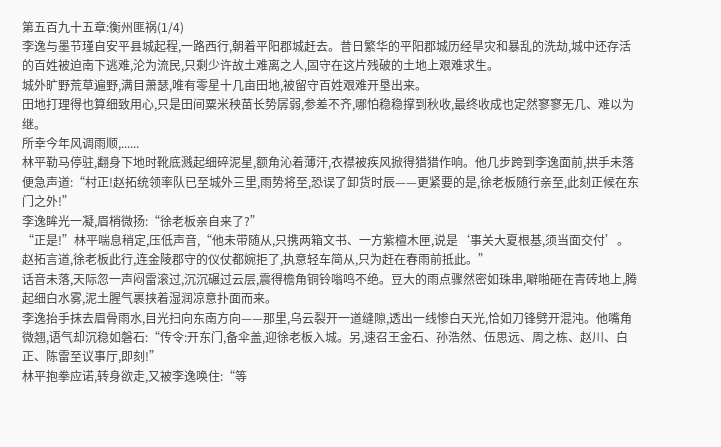第五百九十五章:衡州匪祸(1/4)
李逸与墨节瑾自安平县城起程,一路西行,朝着平阳郡城赶去。昔日繁华的平阳郡城历经旱灾和暴乱的洗劫,城中还存活的百姓被迫南下逃难,沦为流民,只剩少许故土难离之人,固守在这片残破的土地上艰难求生。
城外旷野荒草遍野,满目萧瑟,唯有零星十几亩田地,被留守百姓艰难开垦出来。
田地打理得也算细致用心,只是田间粟米秧苗长势孱弱,参差不齐,哪怕稳稳撑到秋收,最终收成也定然寥寥无几、难以为继。
所幸今年风调雨顺,......
林平勒马停驻,翻身下地时靴底溅起细碎泥星,额角沁着薄汗,衣襟被疾风掀得猎猎作响。他几步跨到李逸面前,拱手未落便急声道:“村正!赵拓统领率队已至城外三里,雨势将至,恐误了卸货时辰——更紧要的是,徐老板随行亲至,此刻正候在东门之外!”
李逸眸光一凝,眉梢微扬:“徐老板亲自来了?”
“正是!”林平喘息稍定,压低声音,“他未带随从,只携两箱文书、一方紫檀木匣,说是‘事关大夏根基,须当面交付’。赵拓言道,徐老板此行,连金陵郡守的仪仗都婉拒了,执意轻车简从,只为赶在春雨前抵此。”
话音未落,天际忽一声闷雷滚过,沉沉碾过云层,震得檐角铜铃嗡鸣不绝。豆大的雨点骤然密如珠串,噼啪砸在青砖地上,腾起细白水雾,泥土腥气裹挟着湿润凉意扑面而来。
李逸抬手抹去眉骨雨水,目光扫向东南方向——那里,乌云裂开一道缝隙,透出一线惨白天光,恰如刀锋劈开混沌。他嘴角微翘,语气却沉稳如磐石:“传令:开东门,备伞盖,迎徐老板入城。另,速召王金石、孙浩然、伍思远、周之栋、赵川、白正、陈雷至议事厅,即刻!”
林平抱拳应诺,转身欲走,又被李逸唤住:“等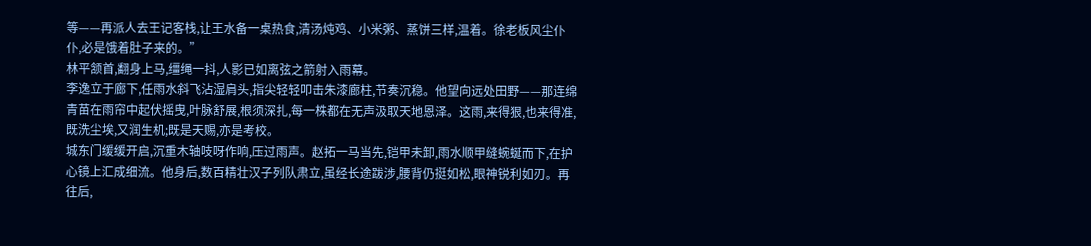等——再派人去王记客栈,让王水备一桌热食,清汤炖鸡、小米粥、蒸饼三样,温着。徐老板风尘仆仆,必是饿着肚子来的。”
林平颔首,翻身上马,缰绳一抖,人影已如离弦之箭射入雨幕。
李逸立于廊下,任雨水斜飞沾湿肩头,指尖轻轻叩击朱漆廊柱,节奏沉稳。他望向远处田野——那连绵青苗在雨帘中起伏摇曳,叶脉舒展,根须深扎,每一株都在无声汲取天地恩泽。这雨,来得狠,也来得准,既洗尘埃,又润生机;既是天赐,亦是考校。
城东门缓缓开启,沉重木轴吱呀作响,压过雨声。赵拓一马当先,铠甲未卸,雨水顺甲缝蜿蜒而下,在护心镜上汇成细流。他身后,数百精壮汉子列队肃立,虽经长途跋涉,腰背仍挺如松,眼神锐利如刃。再往后,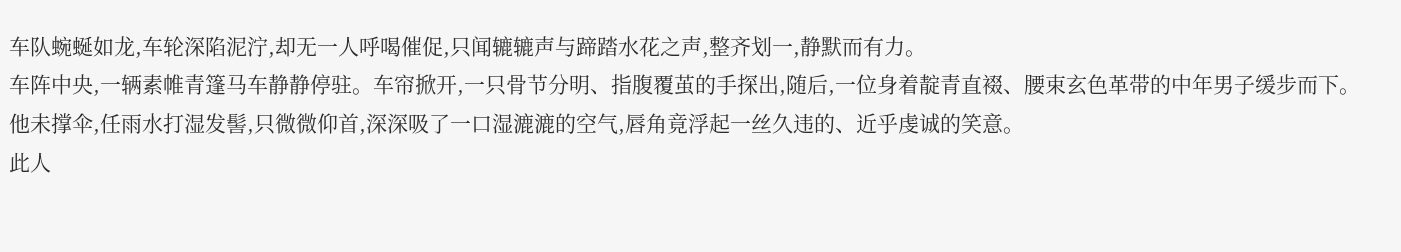车队蜿蜒如龙,车轮深陷泥泞,却无一人呼喝催促,只闻辘辘声与蹄踏水花之声,整齐划一,静默而有力。
车阵中央,一辆素帷青篷马车静静停驻。车帘掀开,一只骨节分明、指腹覆茧的手探出,随后,一位身着靛青直裰、腰束玄色革带的中年男子缓步而下。他未撑伞,任雨水打湿发髻,只微微仰首,深深吸了一口湿漉漉的空气,唇角竟浮起一丝久违的、近乎虔诚的笑意。
此人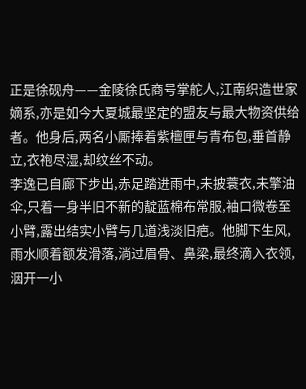正是徐砚舟——金陵徐氏商号掌舵人,江南织造世家嫡系,亦是如今大夏城最坚定的盟友与最大物资供给者。他身后,两名小厮捧着紫檀匣与青布包,垂首静立,衣袍尽湿,却纹丝不动。
李逸已自廊下步出,赤足踏进雨中,未披蓑衣,未擎油伞,只着一身半旧不新的靛蓝棉布常服,袖口微卷至小臂,露出结实小臂与几道浅淡旧疤。他脚下生风,雨水顺着额发滑落,淌过眉骨、鼻梁,最终滴入衣领,洇开一小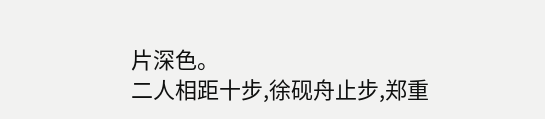片深色。
二人相距十步,徐砚舟止步,郑重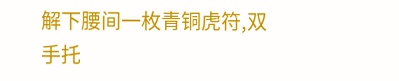解下腰间一枚青铜虎符,双手托